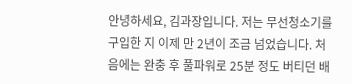안녕하세요, 김과장입니다. 저는 무선청소기를 구입한 지 이제 만 2년이 조금 넘었습니다. 처음에는 완충 후 풀파워로 25분 정도 버티던 배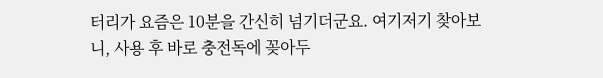터리가 요즘은 10분을 간신히 넘기더군요. 여기저기 찾아보니, 사용 후 바로 충전독에 꽂아두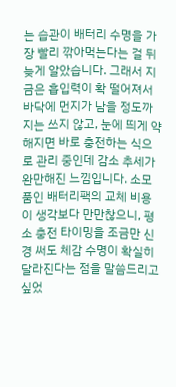는 습관이 배터리 수명을 가장 빨리 깎아먹는다는 걸 뒤늦게 알았습니다. 그래서 지금은 흡입력이 확 떨어져서 바닥에 먼지가 남을 정도까지는 쓰지 않고, 눈에 띄게 약해지면 바로 충전하는 식으로 관리 중인데 감소 추세가 완만해진 느낌입니다. 소모품인 배터리팩의 교체 비용이 생각보다 만만찮으니, 평소 충전 타이밍을 조금만 신경 써도 체감 수명이 확실히 달라진다는 점을 말씀드리고 싶었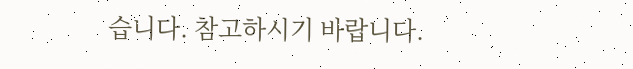습니다. 참고하시기 바랍니다.